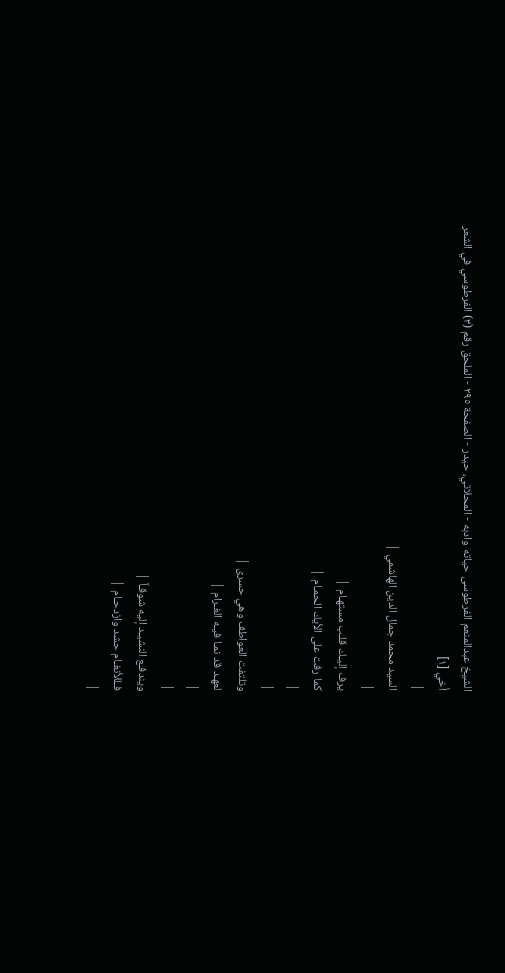الشيخ عبدالمنعم الفرطوسى حياته وادبه - المحلاتي، حيدر - الصفحة ٢٩٥ - الملحق رقم (٣) الفرطوسي في الشعر
أخي [١]
|
السيد محمد جمال الدين الهاشمي |
|
يرف إليـك قلـب مستهـام |
كما رفت على الأيك الحمـام |
|
|
وتلتفت العواطف وهي حسرى |
لعهـد قد نمـا فيـه الغـرام |
|
|
ويندفـع النشيـد إليه شوقـاً |
فـللأنغـام حشد وازدحـام |
|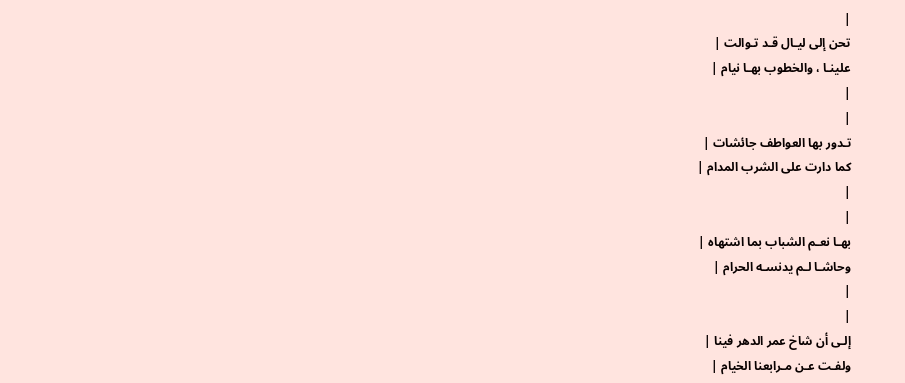|
تحن إلى ليـال قـد تـوالت |
علينـا ، والخطوب بهـا نيام |
|
|
تـدور بها العواطف جائشات |
كما دارت على الشرب المدام |
|
|
بهـا نعـم الشباب بما اشتهاه |
وحاشـا لـم يدنسـه الحرام |
|
|
إلـى أن شاخ عمر الدهر فينا |
ولفـت عـن مـرابعنا الخيام |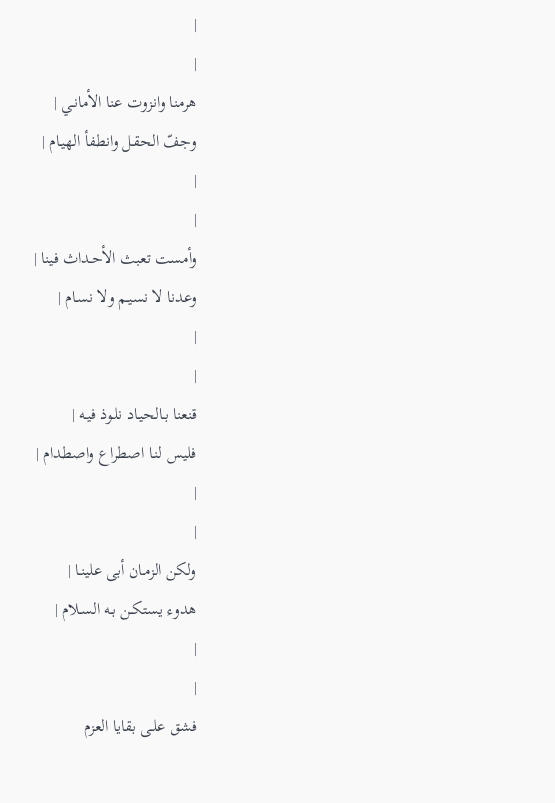|
|
هرمنا وانزوت عنا الأمانـي |
وجفّ الحقـل وانطفأ الهيـام |
|
|
وأمست تعبث الأحـداث فينا |
وعدنا لا نسيـم ولا نسـام |
|
|
قنعنا بـالحيـاد نلـوذ فيـه |
فليس لنـا اصطراع واصطدام |
|
|
ولكن الزمـان أبى علينـا |
هدوء يستكـن بـه السـلام |
|
|
فشق علـى بقايا العزم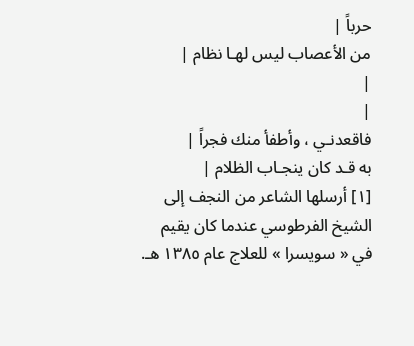حرباً |
من الأعصاب ليس لهـا نظام |
|
|
فاقعدنـي ، وأطفأ منك فجراً |
به قـد كان ينجـاب الظلام |
[١] أرسلها الشاعر من النجف إلى الشيخ الفرطوسي عندما كان يقيم في « سويسرا » للعلاج عام ١٣٨٥ هـ.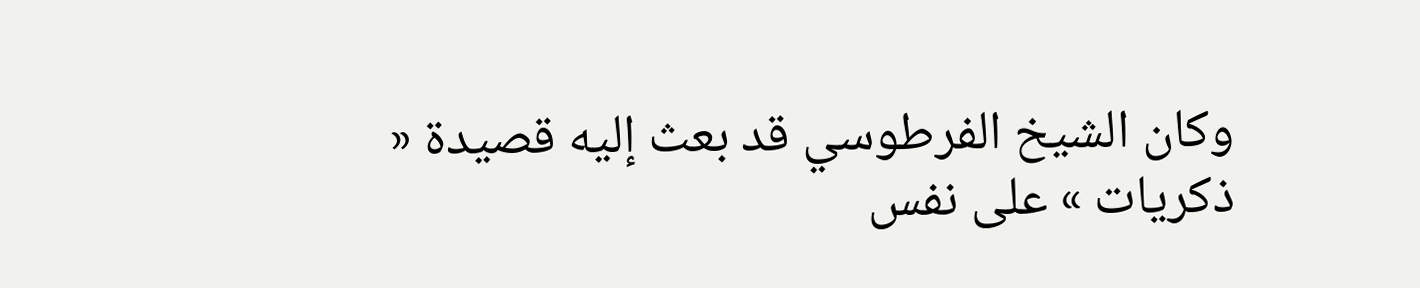وكان الشيخ الفرطوسي قد بعث إليه قصيدة « ذكريات » على نفس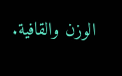الوزن والقافية.